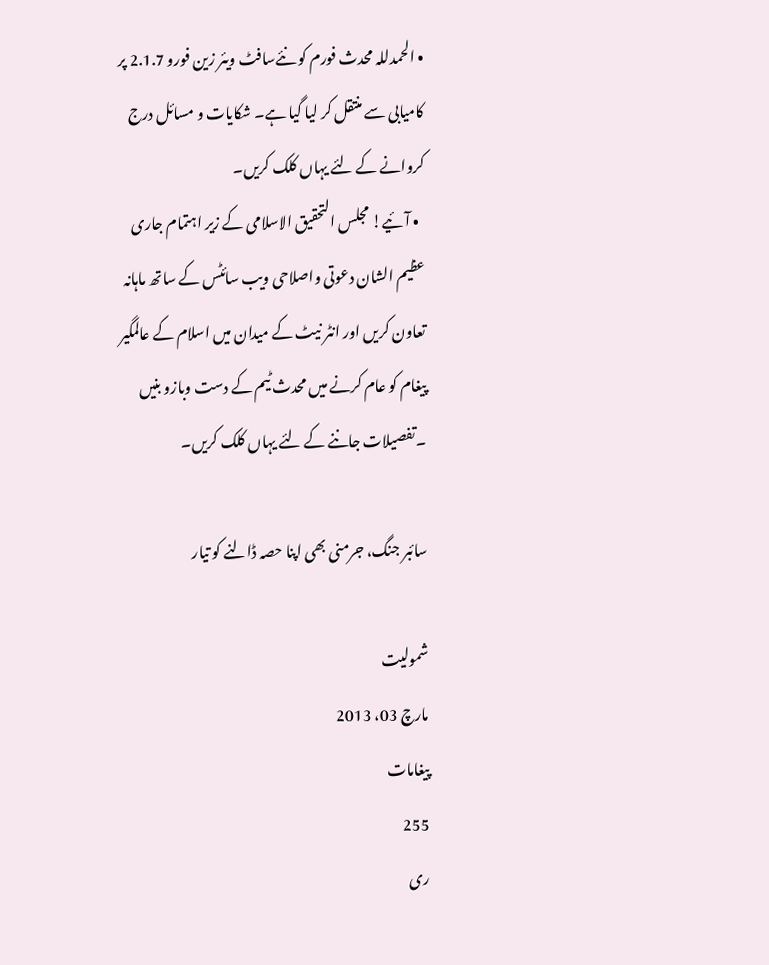• الحمدللہ محدث فورم کو نئےسافٹ ویئر زین فورو 2.1.7 پر کامیابی سے منتقل کر لیا گیا ہے۔ شکایات و مسائل درج کروانے کے لئے یہاں کلک کریں۔
  • آئیے! مجلس التحقیق الاسلامی کے زیر اہتمام جاری عظیم الشان دعوتی واصلاحی ویب سائٹس کے ساتھ ماہانہ تعاون کریں اور انٹر نیٹ کے میدان میں اسلام کے عالمگیر پیغام کو عام کرنے میں محدث ٹیم کے دست وبازو بنیں ۔تفصیلات جاننے کے لئے یہاں کلک کریں۔

سائبر جنگ، جرمنی بھی اپنا حصہ ڈالنے کو تیار

شمولیت
مارچ 03، 2013
پیغامات
255
ری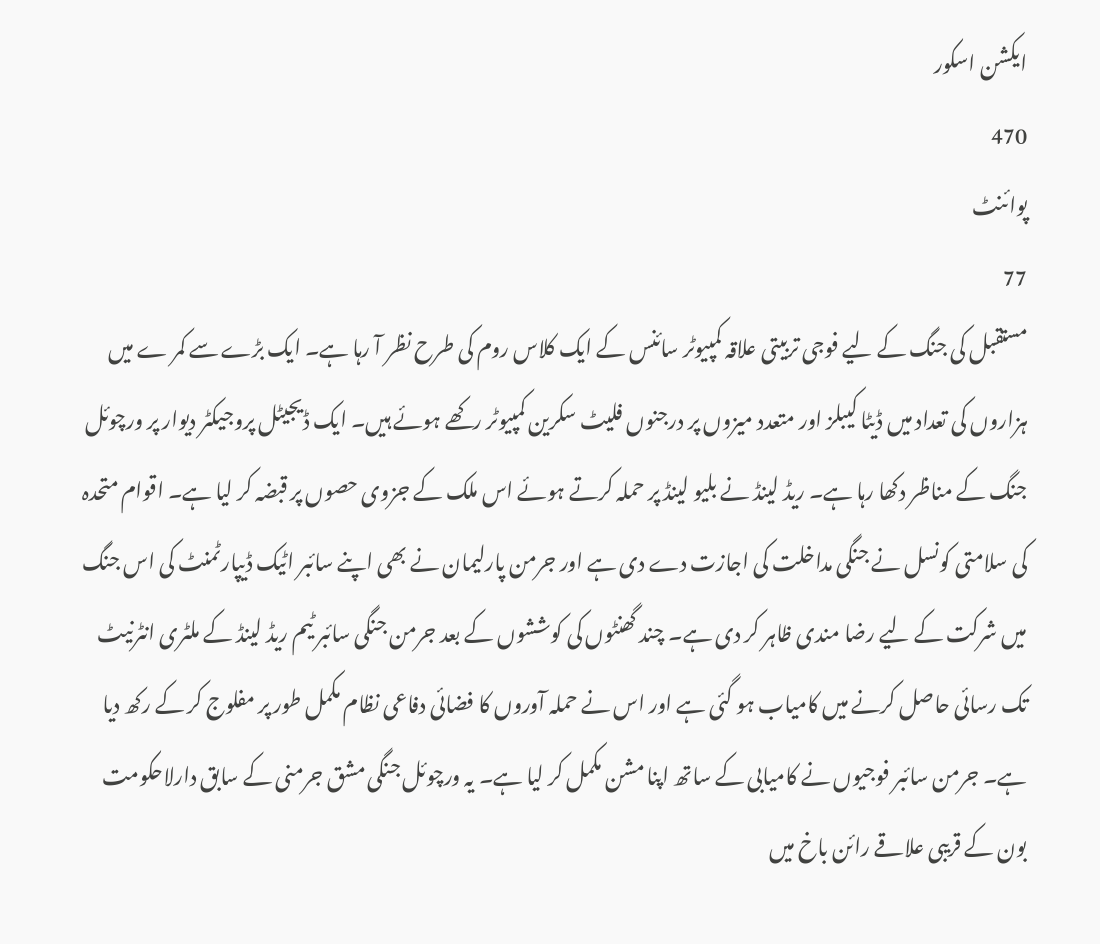ایکشن اسکور
470
پوائنٹ
77
مستقبل کی جنگ کے لیے فوجی تربیتی علاقہ کمپیوٹر سائنس کے ایک کلاس روم کی طرح نظر آ رہا ہے۔ ایک بڑے سے کمر ے میں ہزاروں کی تعداد میں ڈیٹا کیبلز اور متعدد میزوں پر درجنوں فلیٹ سکرین کمپیوٹر رکھے ہوئے ہیں۔ ایک ڈیجیٹل پروجیکٹر دیوار پر ورچوئل جنگ کے مناظر دکھا رہا ہے۔ ریڈ لینڈ نے بلیو لینڈ پر حملہ کرتے ہوئے اس ملک کے جزوی حصوں پر قبضہ کر لیا ہے۔ اقوام متحدہ کی سلامتی کونسل نے جنگی مداخلت کی اجازت دے دی ہے اور جرمن پارلیمان نے بھی اپنے سائبر اٹیک ڈیپارٹمنٹ کی اس جنگ میں شرکت کے لیے رضا مندی ظاہر کر دی ہے۔ چند گھنٹوں کی کوششوں کے بعد جرمن جنگی سائبر ٹیم ریڈ لینڈ کے ملٹری انٹرنیٹ تک رسائی حاصل کرنے میں کامیاب ہو گئی ہے اور اس نے حملہ آوروں کا فضائی دفاعی نظام مکمل طور پر مفلوج کر کے رکھ دیا ہے۔ جرمن سائبر فوجیوں نے کامیابی کے ساتھ اپنا مشن مکمل کر لیا ہے۔ یہ ورچوئل جنگی مشق جرمنی کے سابق دارلاحکومت بون کے قریبی علاقے رائن باخ میں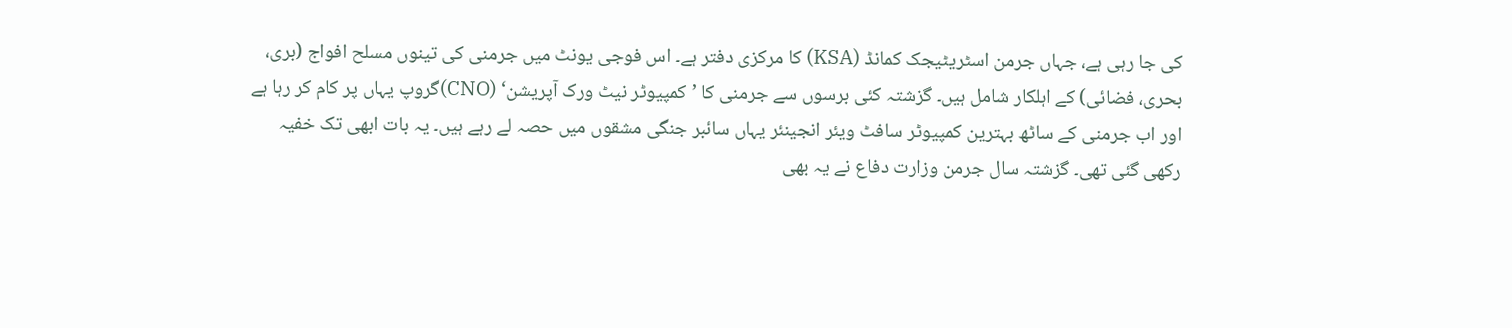کی جا رہی ہے، جہاں جرمن اسٹریٹیجک کمانڈ (KSA) کا مرکزی دفتر ہے۔ اس فوجی یونٹ میں جرمنی کی تینوں مسلح افواج (بری، بحری، فضائی) کے اہلکار شامل ہیں۔ گزشتہ کئی برسوں سے جرمنی کا ’کمپیوٹر نیٹ ورک آپریشن‘ (CNO)گروپ یہاں پر کام کر رہا ہے اور اب جرمنی کے ساٹھ بہترین کمپیوٹر سافٹ ویئر انجینئر یہاں سائبر جنگی مشقوں میں حصہ لے رہے ہیں۔ یہ بات ابھی تک خفیہ رکھی گئی تھی۔ گزشتہ سال جرمن وزارت دفاع نے یہ بھی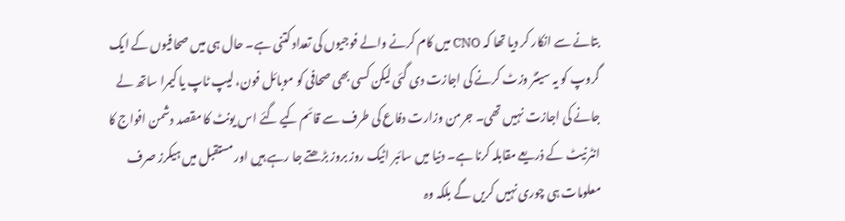بتانے سے انکار کر دیا تھا کہ CNO میں کام کرنے والے فوجیوں کی تعداد کتنی ہے۔ حال ہی میں صحافیوں کے ایک گروپ کو یہ سینٹر وزٹ کرنے کی اجازت دی گئی لیکن کسی بھی صحافی کو موبائل فون، لیپ ٹاپ یا کیمرا ساتھ لے جانے کی اجازت نہیں تھی۔ جرمن وزارت دفاع کی طرف سے قائم کیے گئے اس یونٹ کا مقصد دشمن افواج کا انٹرنیٹ کے ذریعے مقابلہ کرنا ہے۔ دنیا میں سائبر اٹیک روز بروز بڑھتے جا رہے ہیں اور مستقبل میں ہیکرز صرف معلومات ہی چوری نہیں کریں گے بلکہ وہ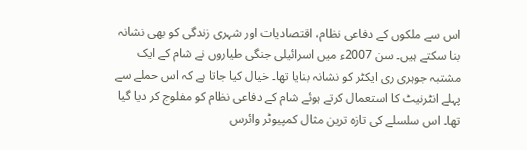اس سے ملکوں کے دفاعی نظام، اقتصادیات اور شہری زندگی کو بھی نشانہ بنا سکتے ہیں۔ سن 2007ء میں اسرائیلی جنگی طیاروں نے شام کے ایک مشتبہ جوہری ری ایکٹر کو نشانہ بنایا تھا۔ خیال کیا جاتا ہے کہ اس حملے سے پہلے انٹرنیٹ کا استعمال کرتے ہوئے شام کے دفاعی نظام کو مفلوج کر دیا گیا تھا۔ اس سلسلے کی تازہ ترین مثال کمپیوٹر وائرس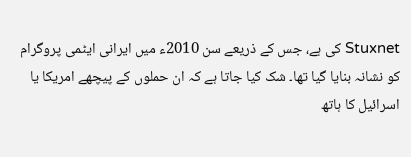Stuxnet کی ہے، جس کے ذریعے سن 2010ء میں ایرانی ایٹمی پروگرام کو نشانہ بنایا گیا تھا۔ شک کیا جاتا ہے کہ ان حملوں کے پیچھے امریکا یا اسرائیل کا ہاتھ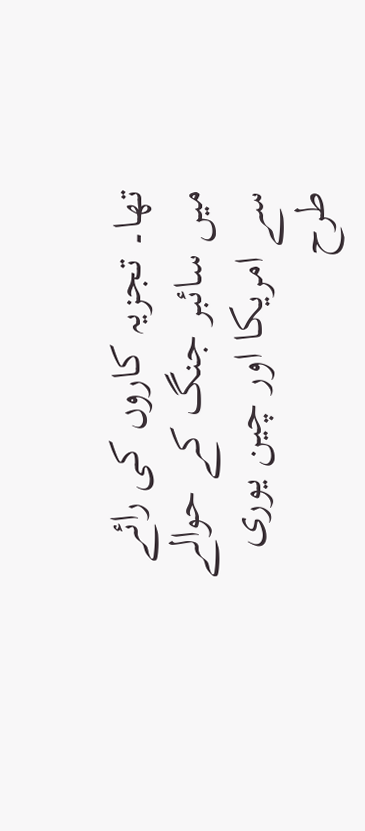تھا۔ تجزیہ کاروں کی رائے میں سائبر جنگ کے حوالے سے امریکا اور چین یوری طرح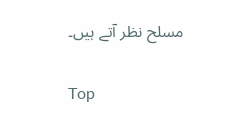مسلح نظر آتے ہیں۔

Top